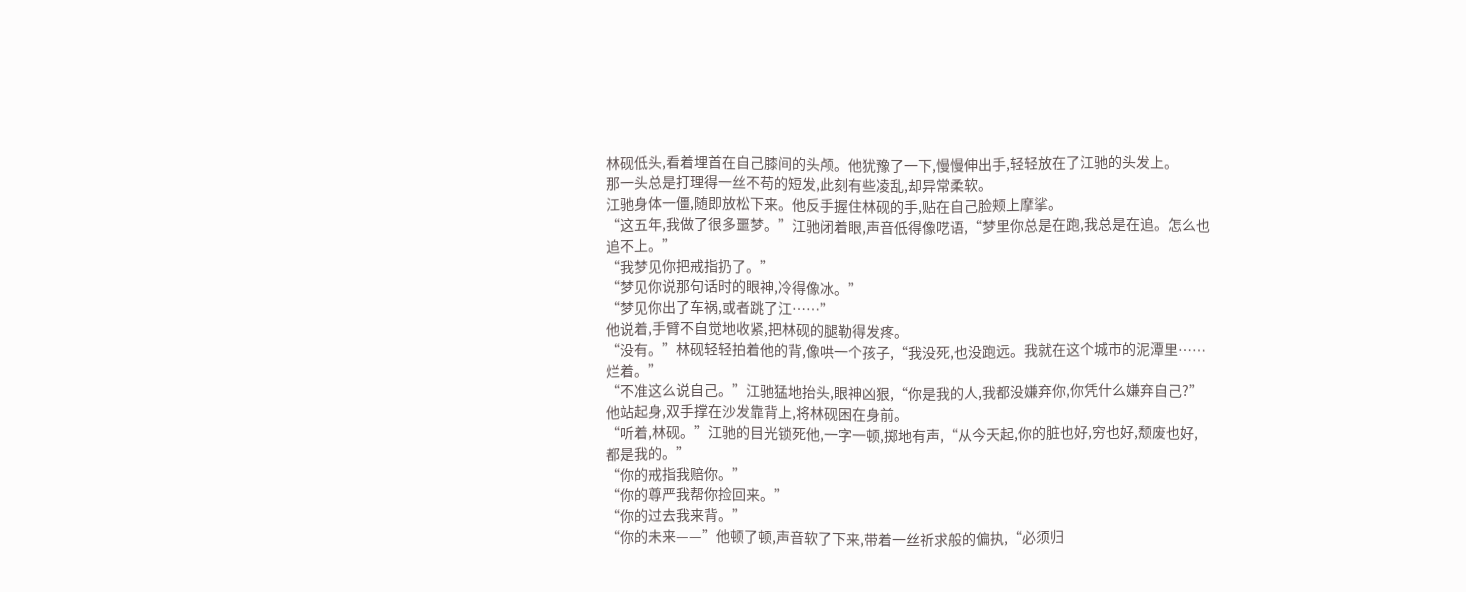林砚低头,看着埋首在自己膝间的头颅。他犹豫了一下,慢慢伸出手,轻轻放在了江驰的头发上。
那一头总是打理得一丝不苟的短发,此刻有些凌乱,却异常柔软。
江驰身体一僵,随即放松下来。他反手握住林砚的手,贴在自己脸颊上摩挲。
“这五年,我做了很多噩梦。”江驰闭着眼,声音低得像呓语,“梦里你总是在跑,我总是在追。怎么也追不上。”
“我梦见你把戒指扔了。”
“梦见你说那句话时的眼神,冷得像冰。”
“梦见你出了车祸,或者跳了江……”
他说着,手臂不自觉地收紧,把林砚的腿勒得发疼。
“没有。”林砚轻轻拍着他的背,像哄一个孩子,“我没死,也没跑远。我就在这个城市的泥潭里……烂着。”
“不准这么说自己。”江驰猛地抬头,眼神凶狠,“你是我的人,我都没嫌弃你,你凭什么嫌弃自己?”
他站起身,双手撑在沙发靠背上,将林砚困在身前。
“听着,林砚。”江驰的目光锁死他,一字一顿,掷地有声,“从今天起,你的脏也好,穷也好,颓废也好,都是我的。”
“你的戒指我赔你。”
“你的尊严我帮你捡回来。”
“你的过去我来背。”
“你的未来——”他顿了顿,声音软了下来,带着一丝祈求般的偏执,“必须归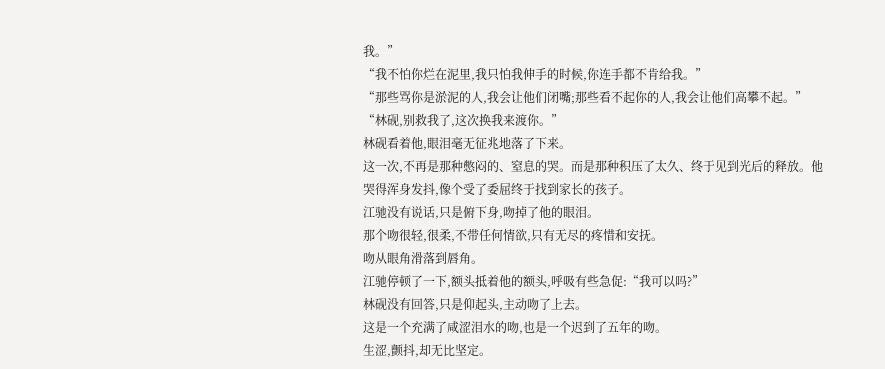我。”
“我不怕你烂在泥里,我只怕我伸手的时候,你连手都不肯给我。”
“那些骂你是淤泥的人,我会让他们闭嘴;那些看不起你的人,我会让他们高攀不起。”
“林砚,别救我了,这次换我来渡你。”
林砚看着他,眼泪毫无征兆地落了下来。
这一次,不再是那种憋闷的、窒息的哭。而是那种积压了太久、终于见到光后的释放。他哭得浑身发抖,像个受了委屈终于找到家长的孩子。
江驰没有说话,只是俯下身,吻掉了他的眼泪。
那个吻很轻,很柔,不带任何情欲,只有无尽的疼惜和安抚。
吻从眼角滑落到唇角。
江驰停顿了一下,额头抵着他的额头,呼吸有些急促:“我可以吗?”
林砚没有回答,只是仰起头,主动吻了上去。
这是一个充满了咸涩泪水的吻,也是一个迟到了五年的吻。
生涩,颤抖,却无比坚定。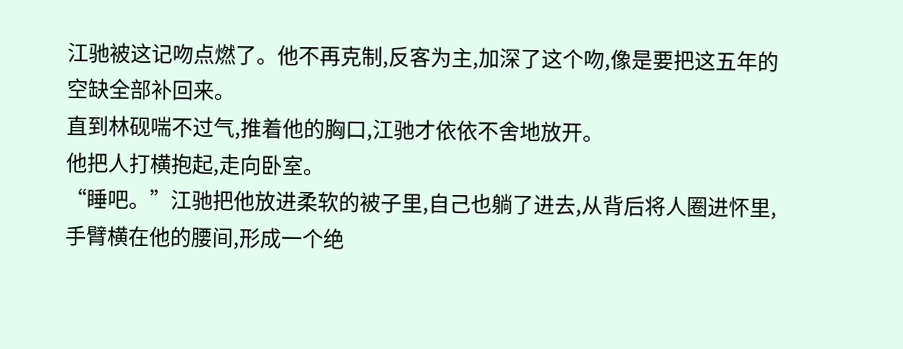江驰被这记吻点燃了。他不再克制,反客为主,加深了这个吻,像是要把这五年的空缺全部补回来。
直到林砚喘不过气,推着他的胸口,江驰才依依不舍地放开。
他把人打横抱起,走向卧室。
“睡吧。”江驰把他放进柔软的被子里,自己也躺了进去,从背后将人圈进怀里,手臂横在他的腰间,形成一个绝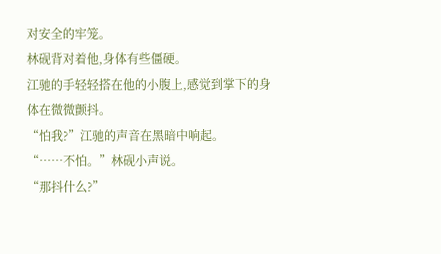对安全的牢笼。
林砚背对着他,身体有些僵硬。
江驰的手轻轻搭在他的小腹上,感觉到掌下的身体在微微颤抖。
“怕我?”江驰的声音在黑暗中响起。
“……不怕。”林砚小声说。
“那抖什么?”